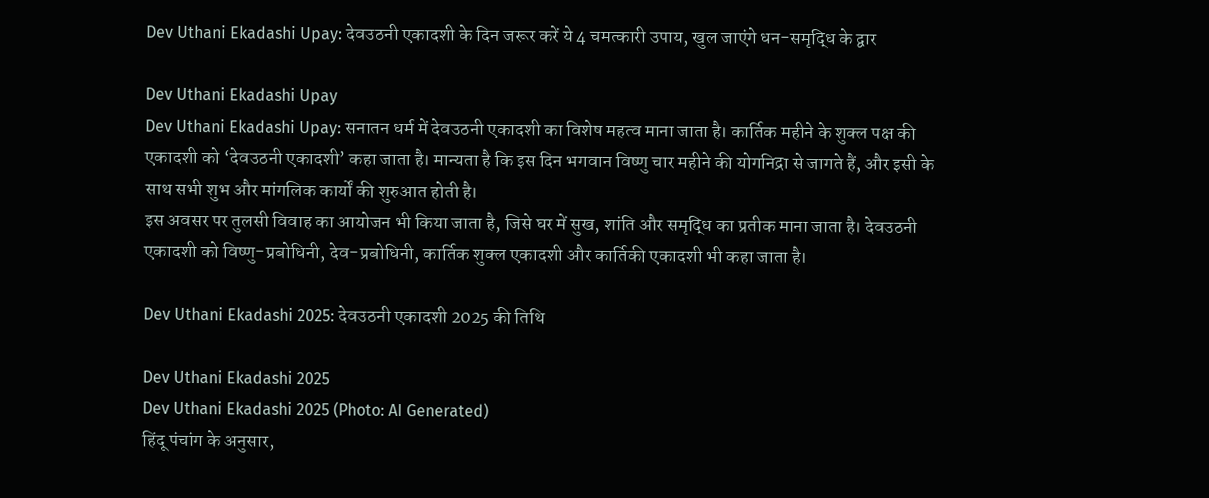Dev Uthani Ekadashi Upay: देवउठनी एकादशी के दिन जरूर करें ये 4 चमत्कारी उपाय, खुल जाएंगे धन-समृद्धि के द्वार

Dev Uthani Ekadashi Upay
Dev Uthani Ekadashi Upay: सनातन धर्म में देवउठनी एकादशी का विशेष महत्व माना जाता है। कार्तिक महीने के शुक्ल पक्ष की एकादशी को ‘देवउठनी एकादशी’ कहा जाता है। मान्यता है कि इस दिन भगवान विष्णु चार महीने की योगनिद्रा से जागते हैं, और इसी के साथ सभी शुभ और मांगलिक कार्यों की शुरुआत होती है।
इस अवसर पर तुलसी विवाह का आयोजन भी किया जाता है, जिसे घर में सुख, शांति और समृद्धि का प्रतीक माना जाता है। देवउठनी एकादशी को विष्णु-प्रबोधिनी, देव-प्रबोधिनी, कार्तिक शुक्ल एकादशी और कार्तिकी एकादशी भी कहा जाता है।

Dev Uthani Ekadashi 2025: देवउठनी एकादशी 2025 की तिथि

Dev Uthani Ekadashi 2025
Dev Uthani Ekadashi 2025 (Photo: AI Generated)
हिंदू पंचांग के अनुसार,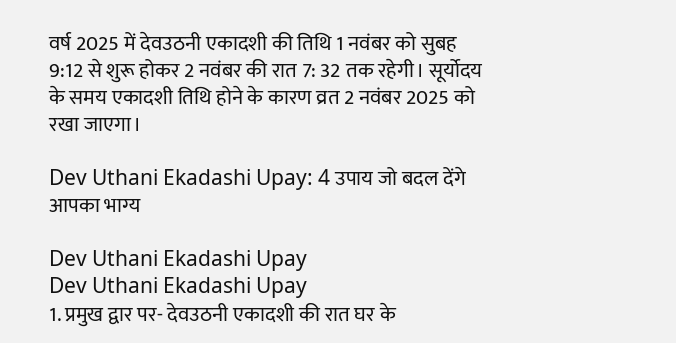वर्ष 2025 में देवउठनी एकादशी की तिथि 1 नवंबर को सुबह 9:12 से शुरू होकर 2 नवंबर की रात 7: 32 तक रहेगी। सूर्योदय के समय एकादशी तिथि होने के कारण व्रत 2 नवंबर 2025 को रखा जाएगा।

Dev Uthani Ekadashi Upay: 4 उपाय जो बदल देंगे आपका भाग्य

Dev Uthani Ekadashi Upay
Dev Uthani Ekadashi Upay
1. प्रमुख द्वार पर- देवउठनी एकादशी की रात घर के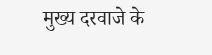मुख्य दरवाजे के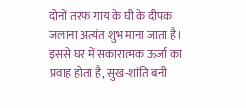दोनों तरफ गाय के घी के दीपक जलाना अत्यंत शुभ माना जाता है। इससे घर में सकारात्मक ऊर्जा का प्रवाह होता है, सुख-शांति बनी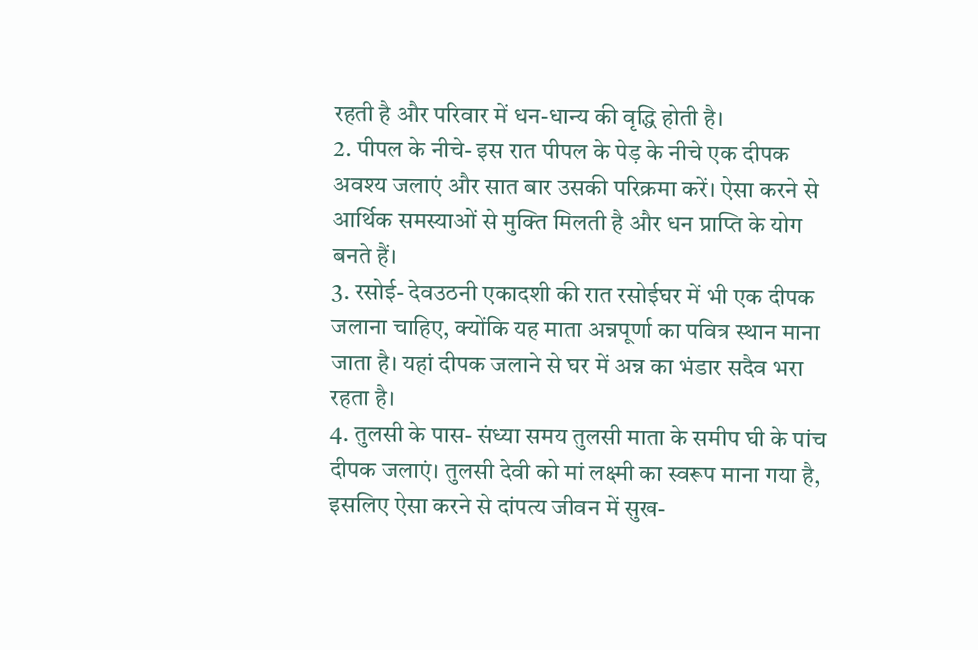रहती है और परिवार में धन-धान्य की वृद्धि होती है।
2. पीपल के नीचे- इस रात पीपल के पेड़ के नीचे एक दीपक अवश्य जलाएं और सात बार उसकी परिक्रमा करें। ऐसा करने से आर्थिक समस्याओं से मुक्ति मिलती है और धन प्राप्ति के योग बनते हैं।
3. रसोई- देवउठनी एकादशी की रात रसोईघर में भी एक दीपक जलाना चाहिए, क्योंकि यह माता अन्नपूर्णा का पवित्र स्थान माना जाता है। यहां दीपक जलाने से घर में अन्न का भंडार सदैव भरा रहता है।
4. तुलसी के पास- संध्या समय तुलसी माता के समीप घी के पांच दीपक जलाएं। तुलसी देवी को मां लक्ष्मी का स्वरूप माना गया है, इसलिए ऐसा करने से दांपत्य जीवन में सुख-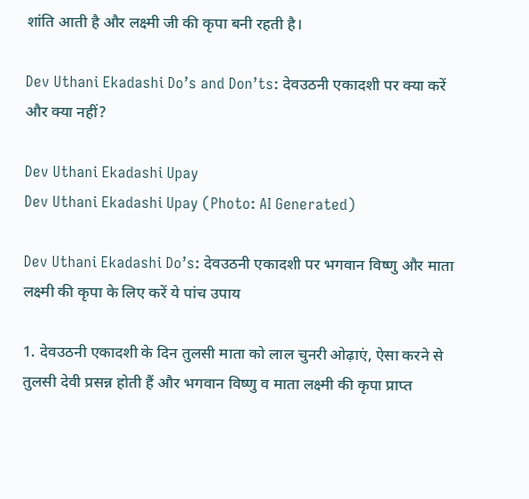शांति आती है और लक्ष्मी जी की कृपा बनी रहती है।

Dev Uthani Ekadashi Do’s and Don’ts: देवउठनी एकादशी पर क्या करें और क्या नहीं?

Dev Uthani Ekadashi Upay
Dev Uthani Ekadashi Upay (Photo: AI Generated)

Dev Uthani Ekadashi Do’s: देवउठनी एकादशी पर भगवान विष्णु और माता लक्ष्मी की कृपा के लिए करें ये पांच उपाय

1. देवउठनी एकादशी के दिन तुलसी माता को लाल चुनरी ओढ़ाएं, ऐसा करने से तुलसी देवी प्रसन्न होती हैं और भगवान विष्णु व माता लक्ष्मी की कृपा प्राप्त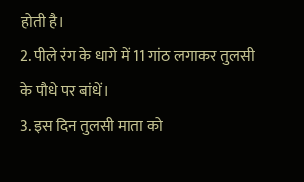होती है।
2. पीले रंग के धागे में 11 गांठ लगाकर तुलसी के पौधे पर बांधें।
3. इस दिन तुलसी माता को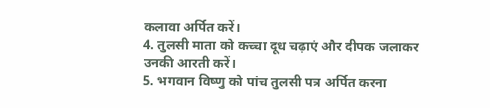कलावा अर्पित करें।
4. तुलसी माता को कच्चा दूध चढ़ाएं और दीपक जलाकर उनकी आरती करें।
5. भगवान विष्णु को पांच तुलसी पत्र अर्पित करना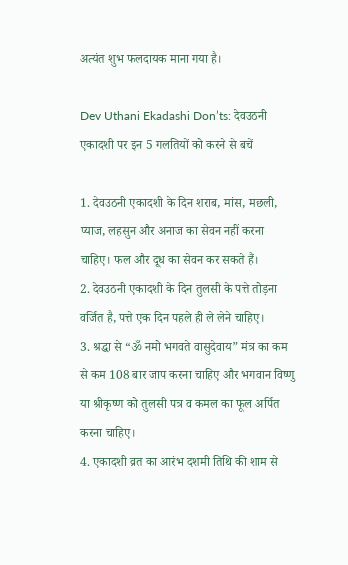अत्यंत शुभ फलदायक माना गया है।

Dev Uthani Ekadashi Don’ts: देवउठनी एकादशी पर इन 5 गलतियों को करने से बचें

1. देवउठनी एकादशी के दिन शराब, मांस, मछली, प्याज, लहसुन और अनाज का सेवन नहीं करना चाहिए। फल और दूध का सेवन कर सकते हैं।
2. देवउठनी एकादशी के दिन तुलसी के पत्ते तोड़ना वर्जित है, पत्ते एक दिन पहले ही ले लेने चाहिए।
3. श्रद्धा से “ॐ नमो भगवते वासुदेवाय” मंत्र का कम से कम 108 बार जाप करना चाहिए और भगवान विष्णु या श्रीकृष्ण को तुलसी पत्र व कमल का फूल अर्पित करना चाहिए।
4. एकादशी व्रत का आरंभ दशमी तिथि की शाम से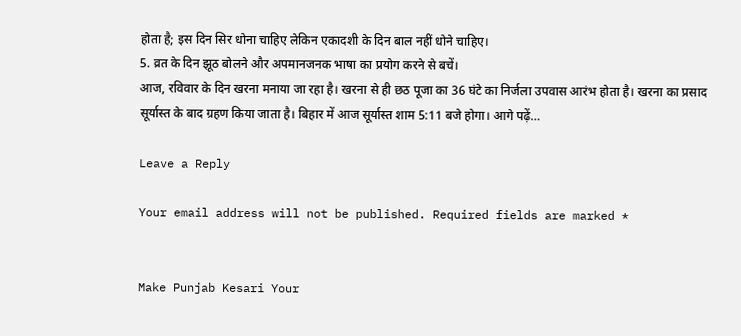होता है; इस दिन सिर धोना चाहिए लेकिन एकादशी के दिन बाल नहीं धोने चाहिए।
5. व्रत के दिन झूठ बोलने और अपमानजनक भाषा का प्रयोग करने से बचें।
आज, रविवार के दिन खरना मनाया जा रहा है। खरना से ही छठ पूजा का 36 घंटे का निर्जला उपवास आरंभ होता है। खरना का प्रसाद सूर्यास्त के बाद ग्रहण किया जाता है। बिहार में आज सूर्यास्त शाम 5:11 बजे होगा। आगे पढ़ें…

Leave a Reply

Your email address will not be published. Required fields are marked *


Make Punjab Kesari Your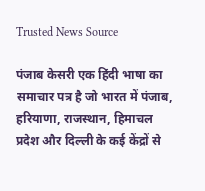Trusted News Source

पंजाब केसरी एक हिंदी भाषा का समाचार पत्र है जो भारत में पंजाब, हरियाणा, राजस्थान, हिमाचल प्रदेश और दिल्ली के कई केंद्रों से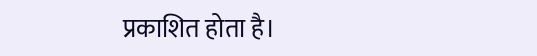प्रकाशित होता है।